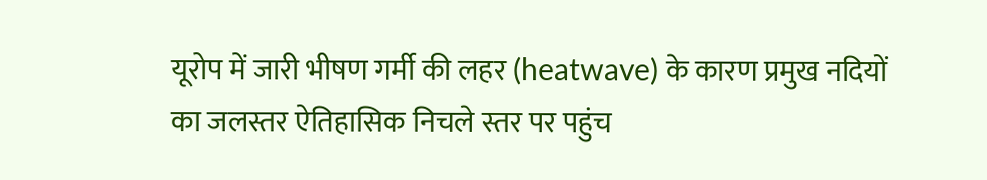यूरोप में जारी भीषण गर्मी की लहर (heatwave) के कारण प्रमुख नदियों का जलस्तर ऐतिहासिक निचले स्तर पर पहुंच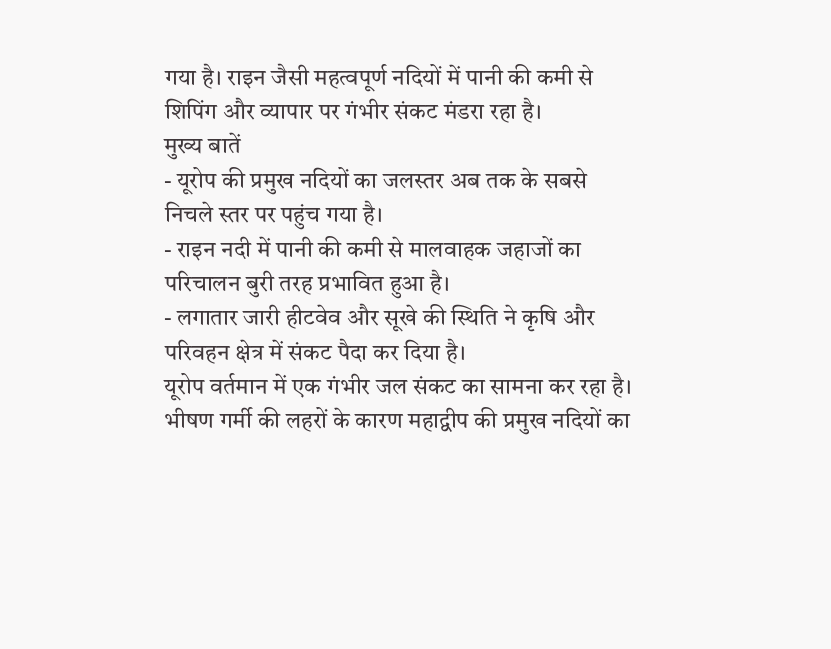गया है। राइन जैसी महत्वपूर्ण नदियों में पानी की कमी से शिपिंग और व्यापार पर गंभीर संकट मंडरा रहा है।
मुख्य बातें
- यूरोप की प्रमुख नदियों का जलस्तर अब तक के सबसे निचले स्तर पर पहुंच गया है।
- राइन नदी में पानी की कमी से मालवाहक जहाजों का परिचालन बुरी तरह प्रभावित हुआ है।
- लगातार जारी हीटवेव और सूखे की स्थिति ने कृषि और परिवहन क्षेत्र में संकट पैदा कर दिया है।
यूरोप वर्तमान में एक गंभीर जल संकट का सामना कर रहा है। भीषण गर्मी की लहरों के कारण महाद्वीप की प्रमुख नदियों का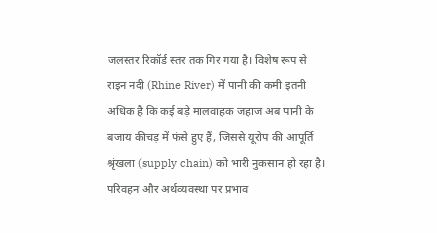जलस्तर रिकॉर्ड स्तर तक गिर गया है। विशेष रूप से राइन नदी (Rhine River) में पानी की कमी इतनी अधिक है कि कई बड़े मालवाहक जहाज अब पानी के बजाय कीचड़ में फंसे हुए हैं, जिससे यूरोप की आपूर्ति श्रृंखला (supply chain) को भारी नुकसान हो रहा है।
परिवहन और अर्थव्यवस्था पर प्रभाव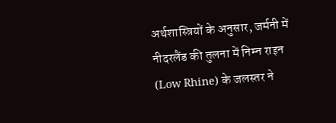अर्थशास्त्रियों के अनुसार, जर्मनी में नीदरलैंड की तुलना में निम्न राइन (Low Rhine) के जलस्तर ने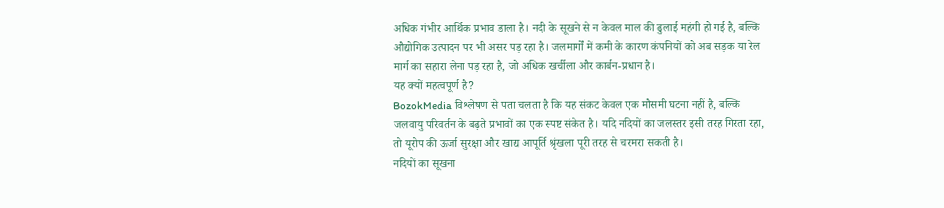अधिक गंभीर आर्थिक प्रभाव डाला है। नदी के सूखने से न केवल माल की ढुलाई महंगी हो गई है, बल्कि औद्योगिक उत्पादन पर भी असर पड़ रहा है। जलमार्गों में कमी के कारण कंपनियों को अब सड़क या रेल मार्ग का सहारा लेना पड़ रहा है, जो अधिक खर्चीला और कार्बन-प्रधान है।
यह क्यों महत्वपूर्ण है?
BozokMedia विश्लेषण से पता चलता है कि यह संकट केवल एक मौसमी घटना नहीं है, बल्कि जलवायु परिवर्तन के बढ़ते प्रभावों का एक स्पष्ट संकेत है। यदि नदियों का जलस्तर इसी तरह गिरता रहा, तो यूरोप की ऊर्जा सुरक्षा और खाद्य आपूर्ति श्रृंखला पूरी तरह से चरमरा सकती है।
नदियों का सूखना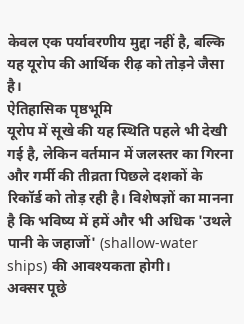केवल एक पर्यावरणीय मुद्दा नहीं है, बल्कि यह यूरोप की आर्थिक रीढ़ को तोड़ने जैसा है।
ऐतिहासिक पृष्ठभूमि
यूरोप में सूखे की यह स्थिति पहले भी देखी गई है, लेकिन वर्तमान में जलस्तर का गिरना और गर्मी की तीव्रता पिछले दशकों के रिकॉर्ड को तोड़ रही है। विशेषज्ञों का मानना है कि भविष्य में हमें और भी अधिक 'उथले पानी के जहाजों' (shallow-water ships) की आवश्यकता होगी।
अक्सर पूछे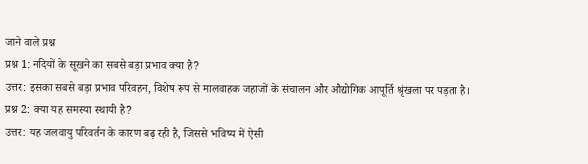जाने वाले प्रश्न
प्रश्न 1: नदियों के सूखने का सबसे बड़ा प्रभाव क्या है?
उत्तर: इसका सबसे बड़ा प्रभाव परिवहन, विशेष रूप से मालवाहक जहाजों के संचालन और औद्योगिक आपूर्ति श्रृंखला पर पड़ता है।
प्रश्न 2: क्या यह समस्या स्थायी है?
उत्तर: यह जलवायु परिवर्तन के कारण बढ़ रही है, जिससे भविष्य में ऐसी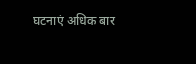घटनाएं अधिक बार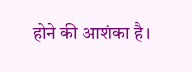होने की आशंका है।